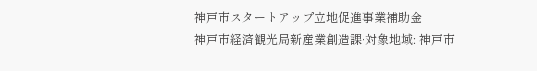神戸市スタートアップ立地促進事業補助金
神戸市経済観光局新産業創造課·対象地域: 神戸市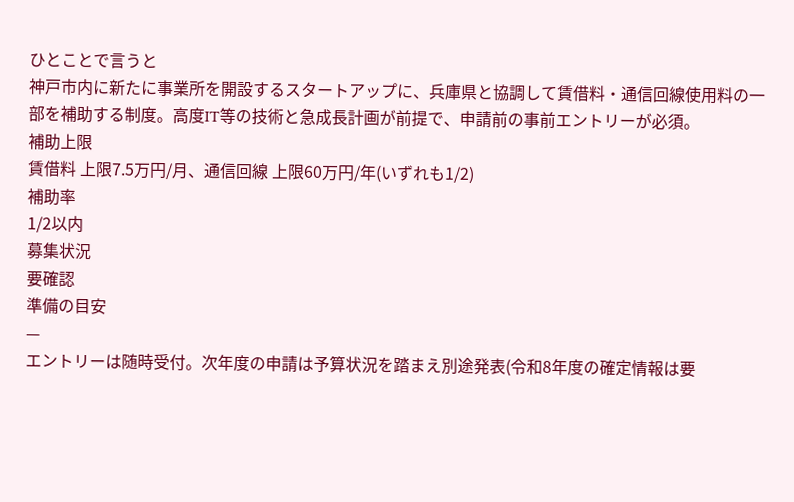ひとことで言うと
神戸市内に新たに事業所を開設するスタートアップに、兵庫県と協調して賃借料・通信回線使用料の一部を補助する制度。高度IT等の技術と急成長計画が前提で、申請前の事前エントリーが必須。
補助上限
賃借料 上限7.5万円/月、通信回線 上限60万円/年(いずれも1/2)
補助率
1/2以内
募集状況
要確認
準備の目安
—
エントリーは随時受付。次年度の申請は予算状況を踏まえ別途発表(令和8年度の確定情報は要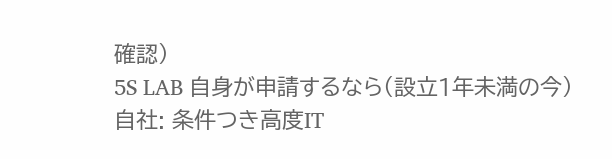確認)
5S LAB 自身が申請するなら(設立1年未満の今)
自社: 条件つき高度IT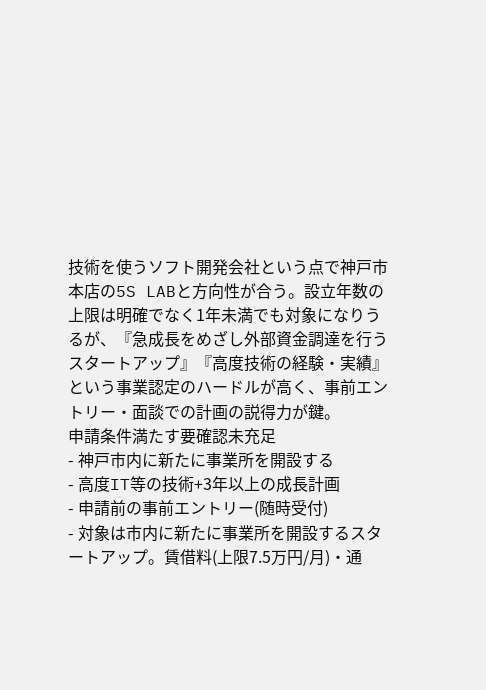技術を使うソフト開発会社という点で神戸市本店の5S LABと方向性が合う。設立年数の上限は明確でなく1年未満でも対象になりうるが、『急成長をめざし外部資金調達を行うスタートアップ』『高度技術の経験・実績』という事業認定のハードルが高く、事前エントリー・面談での計画の説得力が鍵。
申請条件満たす要確認未充足
- 神戸市内に新たに事業所を開設する
- 高度IT等の技術+3年以上の成長計画
- 申請前の事前エントリー(随時受付)
- 対象は市内に新たに事業所を開設するスタートアップ。賃借料(上限7.5万円/月)・通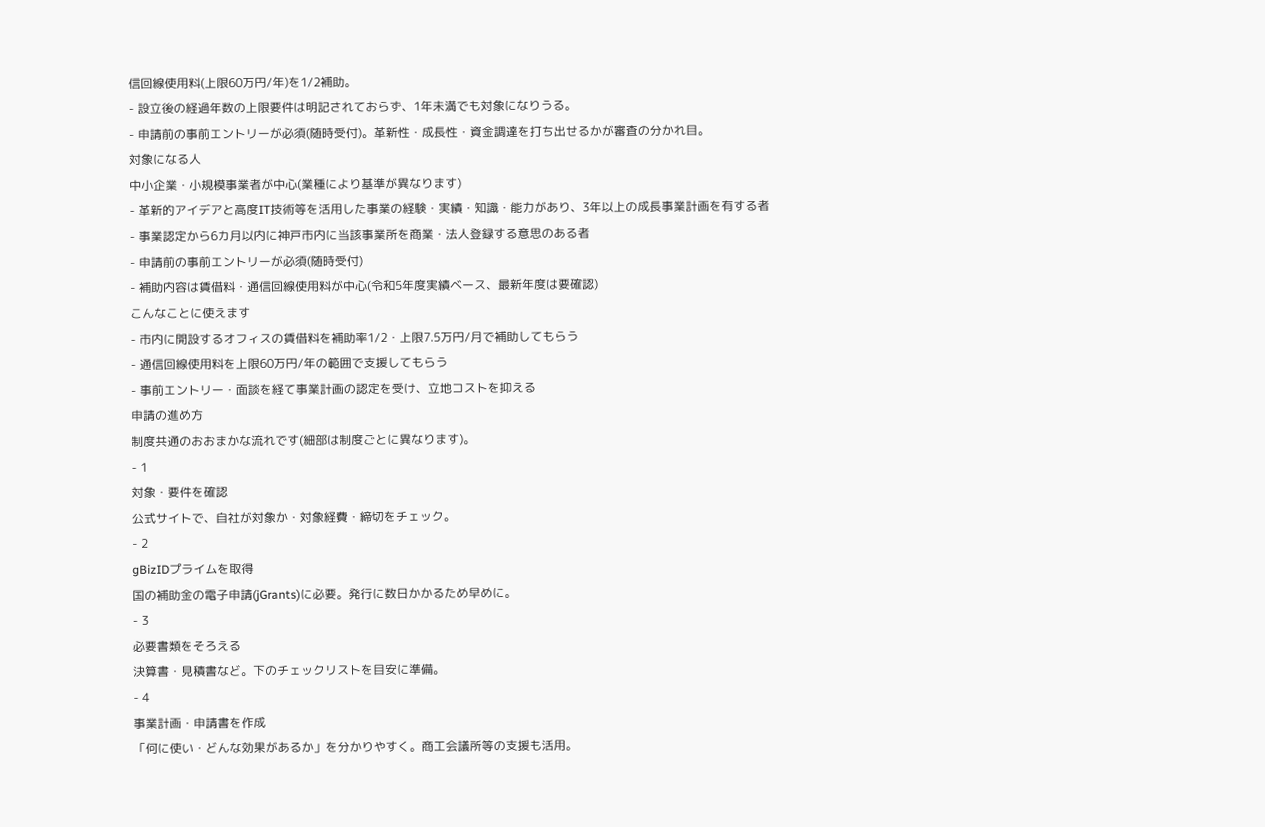信回線使用料(上限60万円/年)を1/2補助。
- 設立後の経過年数の上限要件は明記されておらず、1年未満でも対象になりうる。
- 申請前の事前エントリーが必須(随時受付)。革新性・成長性・資金調達を打ち出せるかが審査の分かれ目。
対象になる人
中小企業・小規模事業者が中心(業種により基準が異なります)
- 革新的アイデアと高度IT技術等を活用した事業の経験・実績・知識・能力があり、3年以上の成長事業計画を有する者
- 事業認定から6カ月以内に神戸市内に当該事業所を商業・法人登録する意思のある者
- 申請前の事前エントリーが必須(随時受付)
- 補助内容は賃借料・通信回線使用料が中心(令和5年度実績ベース、最新年度は要確認)
こんなことに使えます
- 市内に開設するオフィスの賃借料を補助率1/2・上限7.5万円/月で補助してもらう
- 通信回線使用料を上限60万円/年の範囲で支援してもらう
- 事前エントリー・面談を経て事業計画の認定を受け、立地コストを抑える
申請の進め方
制度共通のおおまかな流れです(細部は制度ごとに異なります)。
- 1
対象・要件を確認
公式サイトで、自社が対象か・対象経費・締切をチェック。
- 2
gBizIDプライムを取得
国の補助金の電子申請(jGrants)に必要。発行に数日かかるため早めに。
- 3
必要書類をそろえる
決算書・見積書など。下のチェックリストを目安に準備。
- 4
事業計画・申請書を作成
「何に使い・どんな効果があるか」を分かりやすく。商工会議所等の支援も活用。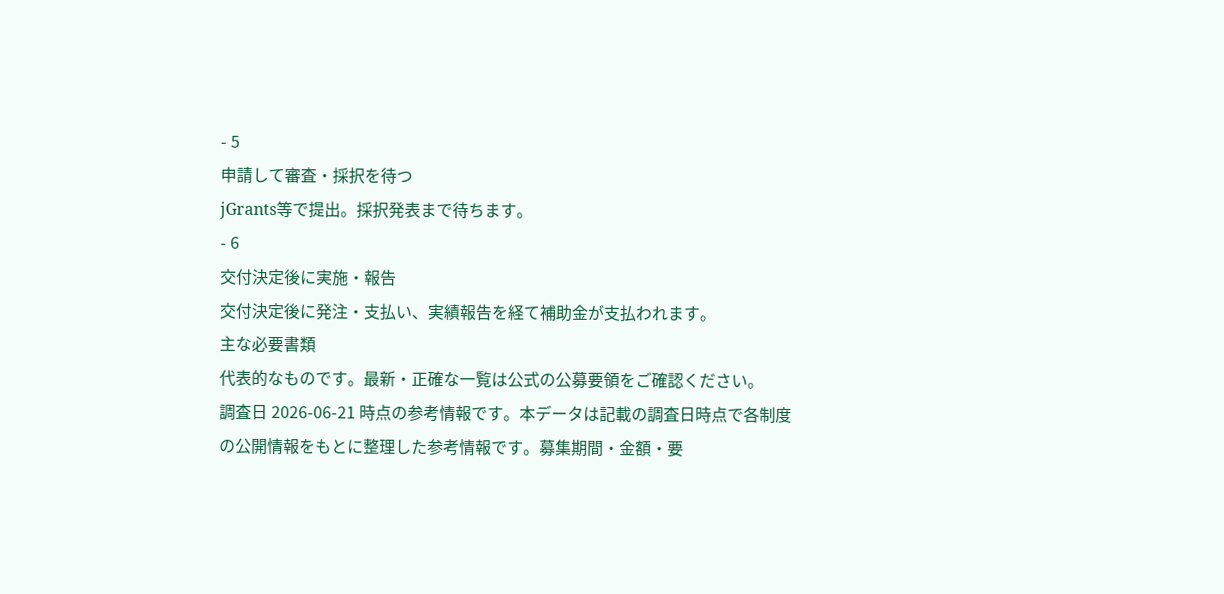- 5
申請して審査・採択を待つ
jGrants等で提出。採択発表まで待ちます。
- 6
交付決定後に実施・報告
交付決定後に発注・支払い、実績報告を経て補助金が支払われます。
主な必要書類
代表的なものです。最新・正確な一覧は公式の公募要領をご確認ください。
調査日 2026-06-21 時点の参考情報です。本データは記載の調査日時点で各制度の公開情報をもとに整理した参考情報です。募集期間・金額・要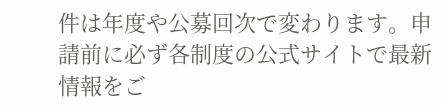件は年度や公募回次で変わります。申請前に必ず各制度の公式サイトで最新情報をご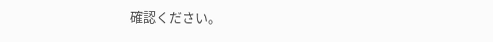確認ください。